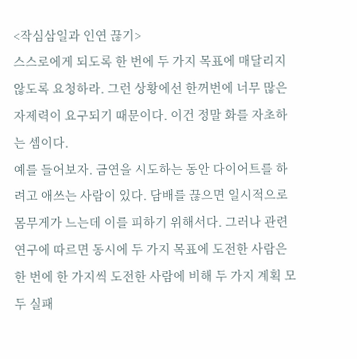<작심삼일과 인연 끊기>
스스로에게 되도록 한 번에 두 가지 목표에 매달리지 않도록 요청하라. 그런 상황에선 한꺼번에 너무 많은 자제력이 요구되기 때문이다. 이건 정말 화를 자초하는 셈이다.
예를 들어보자. 금연을 시도하는 동안 다이어트를 하려고 애쓰는 사람이 있다. 담배를 끊으면 일시적으로 몸무게가 느는데 이를 피하기 위해서다. 그러나 관련 연구에 따르면 동시에 두 가지 목표에 도전한 사람은 한 번에 한 가지씩 도전한 사람에 비해 두 가지 계획 모두 실패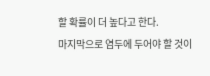할 확률이 더 높다고 한다.
마지막으로 염두에 두어야 할 것이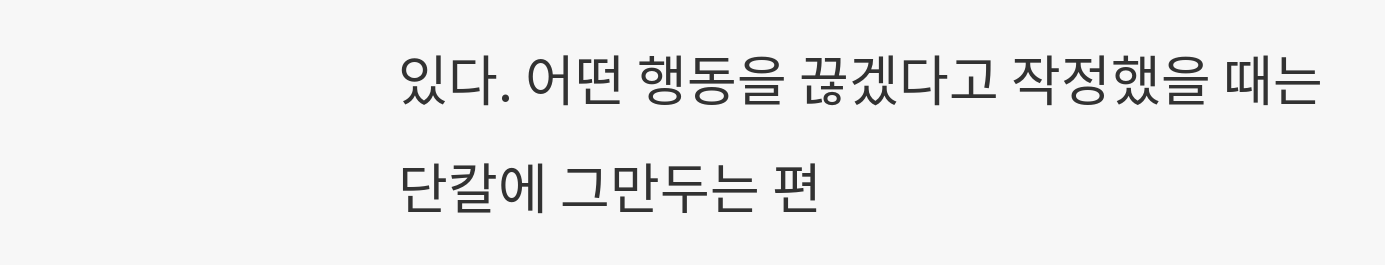있다. 어떤 행동을 끊겠다고 작정했을 때는 단칼에 그만두는 편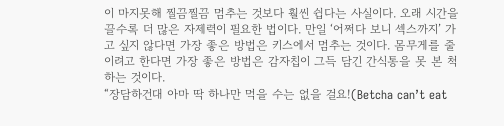이 마지못해 찔끔찔끔 멈추는 것보다 훨씬 쉽다는 사실이다. 오래 시간을 끌수록 더 많은 자제력이 필요한 법이다. 만일 ‘어쩌다 보니 섹스까지’ 가고 싶지 않다면 가장 좋은 방법은 키스에서 멈추는 것이다. 몸무게를 줄이려고 한다면 가장 좋은 방법은 감자칩이 그득 담긴 간식통을 못 본 척하는 것이다.
“장담하건대 아마 딱 하나만 먹을 수는 없을 걸요!(Betcha can’t eat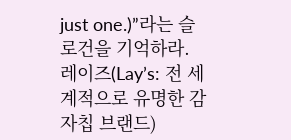just one.)”라는 슬로건을 기억하라. 레이즈(Lay’s: 전 세계적으로 유명한 감자칩 브랜드)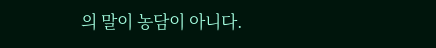의 말이 농담이 아니다.